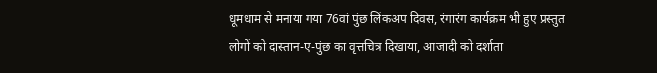धूमधाम से मनाया गया 76वां पुंछ लिंकअप दिवस, रंगारंग कार्यक्रम भी हुए प्रस्तुत
लोगों को दास्तान-ए-पुंछ का वृत्तचित्र दिखाया, आजादी को दर्शाता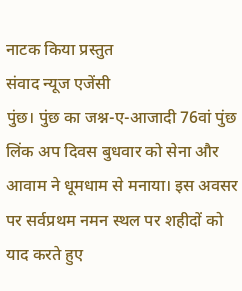नाटक किया प्रस्तुत
संवाद न्यूज एजेंसी
पुंछ। पुंछ का जश्न-ए-आजादी 76वां पुंछ लिंक अप दिवस बुधवार को सेना और आवाम ने धूमधाम से मनाया। इस अवसर पर सर्वप्रथम नमन स्थल पर शहीदों को याद करते हुए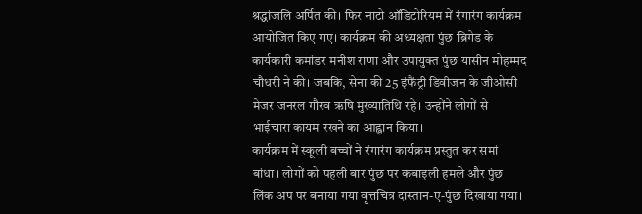श्रद्धांजलि अर्पित की। फिर नाटो ऑडिटोरियम में रंगारंग कार्यक्रम आयोजित किए गए। कार्यक्रम की अध्यक्षता पुंछ ब्रिगेड के कार्यकारी कमांडर मनीश राणा और उपायुक्त पुंछ यासीन मोहम्मद चौधरी ने की। जबकि, सेना की 25 इंफैंट्री डिवीजन के जीओसी मेजर जनरल गौरव ऋषि मुख्यातिथि रहे। उन्होंने लोगों से भाईचारा कायम रखने का आह्वान किया।
कार्यक्रम में स्कूली बच्चों ने रंगारंग कार्यक्रम प्रस्तुत कर समां बांधा। लोगों को पहली बार पुंछ पर कबाइली हमले और पुंछ लिंक अप पर बनाया गया वृत्तचित्र दास्तान-ए-पुंछ दिखाया गया।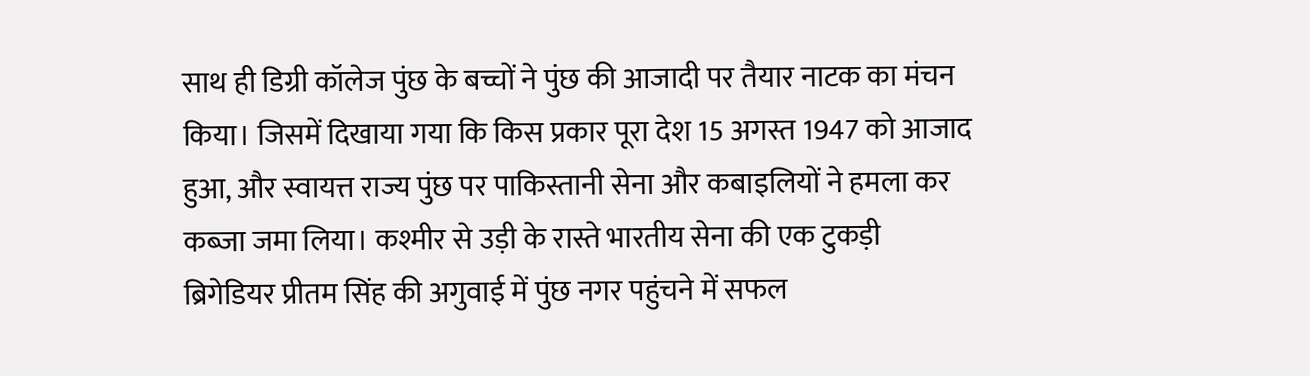साथ ही डिग्री कॉलेज पुंछ के बच्चों ने पुंछ की आजादी पर तैयार नाटक का मंचन किया। जिसमें दिखाया गया कि किस प्रकार पूरा देश 15 अगस्त 1947 को आजाद हुआ, और स्वायत्त राज्य पुंछ पर पाकिस्तानी सेना और कबाइलियों ने हमला कर कब्जा जमा लिया। कश्मीर से उड़ी के रास्ते भारतीय सेना की एक टुकड़ी ब्रिगेडियर प्रीतम सिंह की अगुवाई में पुंछ नगर पहुंचने में सफल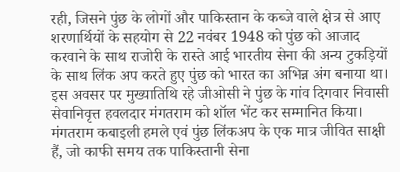रही, जिसने पुंछ के लोगों और पाकिस्तान के कब्जे वाले क्षेत्र से आए शरणार्थियों के सहयोग से 22 नवंबर 1948 को पुंछ को आजाद करवाने के साथ राजोरी के रास्ते आई भारतीय सेना की अन्य टुकड़ियों के साथ लिंक अप करते हुए पुंछ को भारत का अभिन्न अंग बनाया था।
इस अवसर पर मुख्यातिथि रहे जीओसी ने पुंछ के गांव दिगवार निवासी सेवानिवृत्त हवलदार मंगतराम को शॉल भेंट कर सम्मानित किया। मंगतराम कबाइली हमले एवं पुंछ लिंकअप के एक मात्र जीवित साक्षी हैं, जो काफी समय तक पाकिस्तानी सेना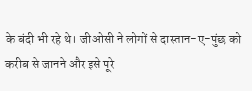के बंदी भी रहे थे। जीओसी ने लोगों से दास्तान-ए-पुंछ को करीब से जानने और इसे पूरे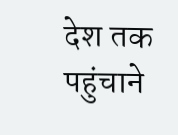देश तक पहुंचाने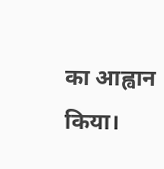का आह्वान किया।